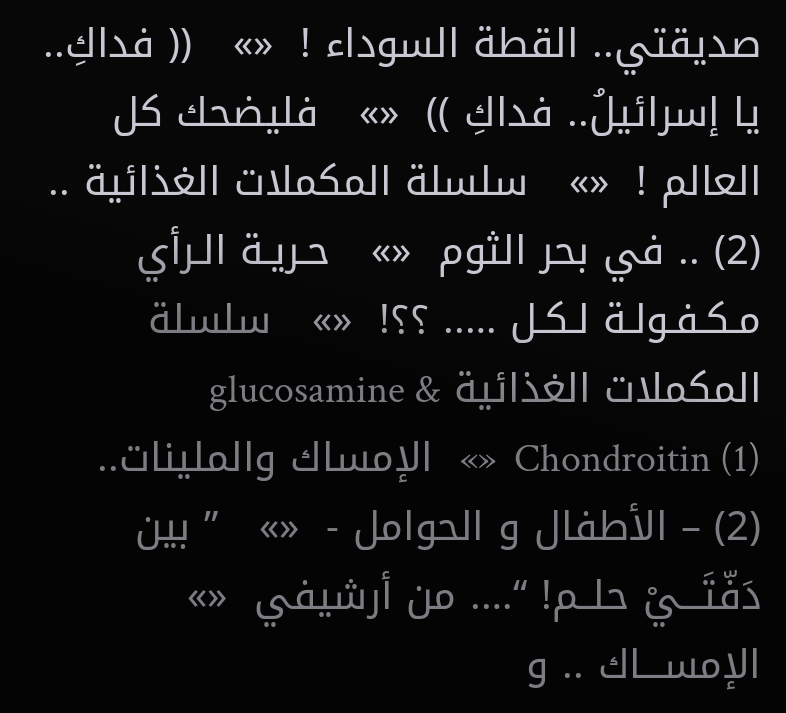صديقتي.. القطة السوداء !  «»   (( فداكِ.. يا إسرائيلُ.. فداكِ ))  «»   فليضحك كل العالم !  «»   سلسلة المكملات الغذائية .. (2) .. في بحر الثوم  «»   حـريـة الـرأي مـكـفـولـة لـكـل ….. ؟؟!  «»   سلسلة المكملات الغذائية glucosamine & Chondroitin (1)  «»   الإمساك والملينات.. (2) – الأطفال و الحوامل -  «»   ” بين دَفّتَـــيْ حلــم! “…. من أرشيفي  «»   الإمســـاك .. و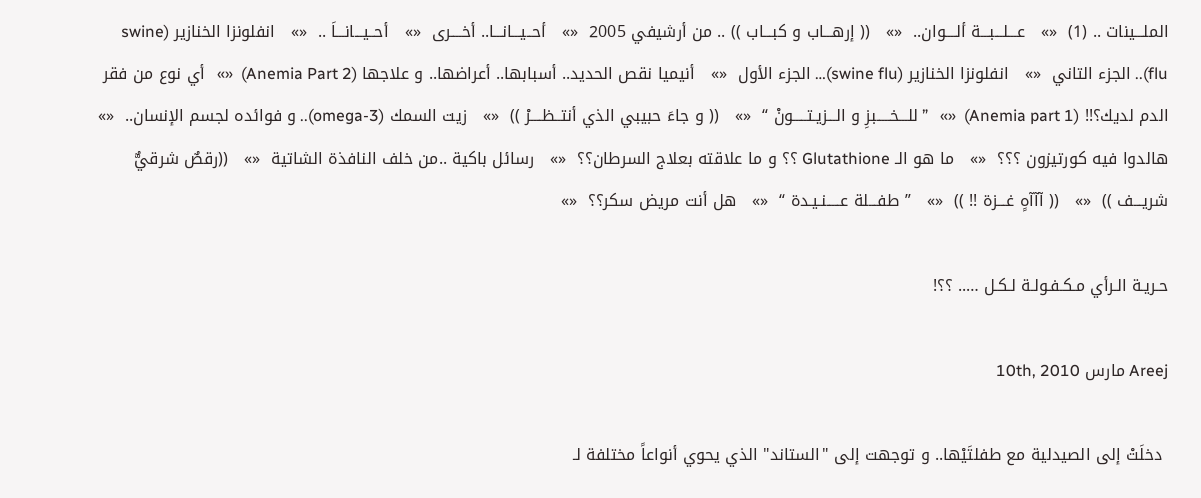الملـــينات .. (1)  «»   عـــلـــبـــة ألــــوان..  «»   (( إرهـــاب و كبـــاب )) .. من أرشيفي 2005  «»   أحــيـــانـــا.. أخــــرى  «»   أحــيـــانـــاَ ..  «»   انفلونزا الخنازير (swine flu).. الجزء التاني  «»   انفلونزا الخنازير (swine flu)… الجزء الأول  «»   أنيميا نقص الحديد.. أسبابها.. أعراضها.. و علاجها (Anemia Part 2)  «»   أي نوع من فقر الدم لديك؟!! (Anemia part 1)  «»   ” للـــخـــــبزِ و الـــزيـتـــــونْ “  «»   (( و جاءَ حبيبي الذي أنتــظــــرْ ))  «»   زيت السمك (omega-3).. و فوائده لجسم الإنسان..  «»   هالدوا فيه كورتيزون ؟؟؟  «»   ما هو الـ Glutathione ؟؟ و ما علاقته بعلاج السرطان؟؟  «»   رسائل باكية ..من خلف النافذة الشاتية  «»   ((رقصٌ شرقيٌّ شريـــف ))  «»   (( آآآهٍ غـــزة !! ))  «»   ” طفـــلة عـــــنـيـدة “  «»   هل أنت مريض سكر؟؟  «»

حـريـة الـرأي مـكـفـولـة لـكـل ….. ؟؟!

Areej مارس 10th, 2010

 دخلَتْ إلى الصيدلية مع طفلتَيْها.. و توجهت إلى "الستاند" الذي يحوي أنواعاً مختلفة لـ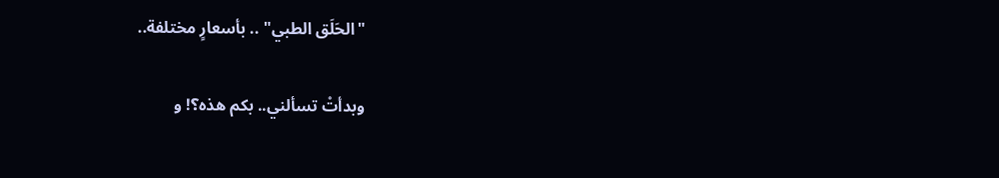"الحَلَق الطبي" .. بأسعارٍ مختلفة..

وبدأتْ تسألني.. بكم هذه؟! و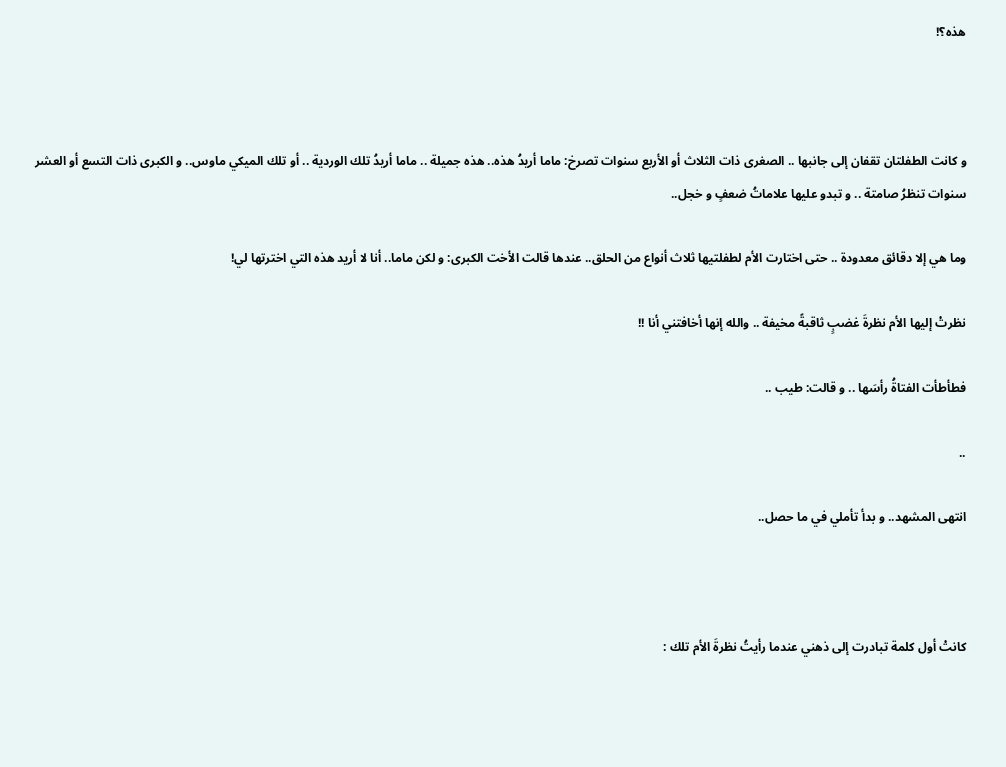هذه؟!



و كانت الطفلتان تقفان إلى جانبها .. الصغرى ذات الثلاث أو الأربع سنوات تصرخ: ماما أريدُ هذه.. هذه جميلة .. ماما أريدُ تلك الوردية .. أو تلك الميكي ماوس.. و الكبرى ذات التسع أو العشر سنوات تنظرُ صامتة .. و تبدو عليها علاماتُ ضعفٍ و خجل..

وما هي إلا دقائق معدودة .. حتى اختارت الأم لطفلتيها ثلاث أنواع من الحلق.. عندها قالت الأخت الكبرى: و لكن ماما.. أنا لا أريد هذه التي اخترتها لي!

نظرتْ إليها الأم نظرةَ غضبٍ ثاقبةً مخيفة .. والله إنها أخافتني أنا !!

فطأطأت الفتاةُ رأسَها .. و قالت: طيب ..

..

انتهى المشهد.. و بدأ تأملي في ما حصل..



كانتْ أول كلمة تبادرت إلى ذهني عندما رأيتُ نظرةَ الأم تلك :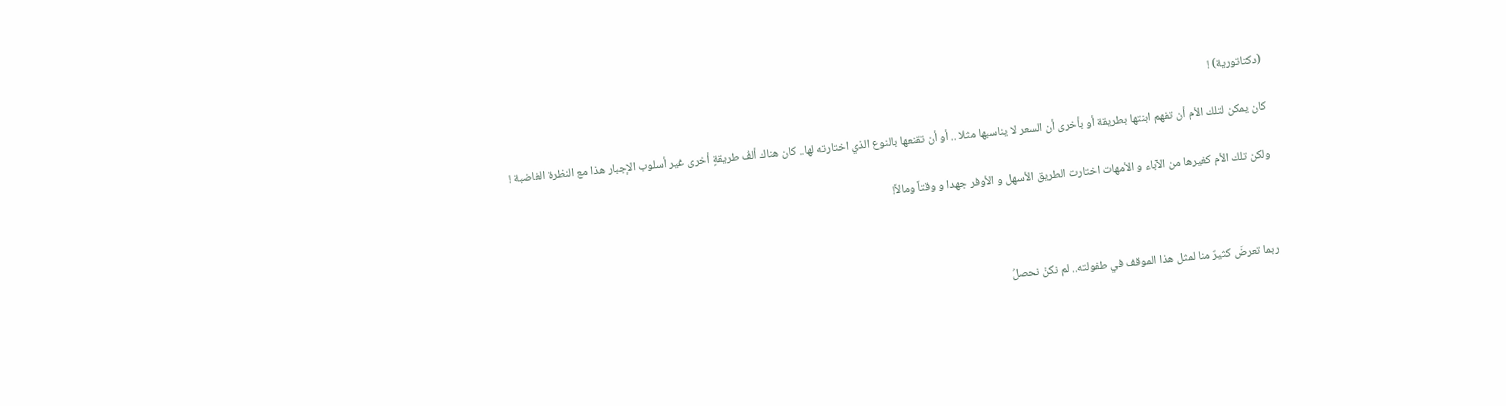(دكتاتورية) !

كان يمكن لتلك الأم أن تفهم ابنتها بطريقة أو بأخرى أن السعر لا يناسبها مثلا .. أو أن تقنعها بالنوع الذي اختارته لها.. كان هناك ألفُ طريقةٍ أخرى غير أسلوب الإجبار هذا مع النظرة الغاضبة !

ولكن تلك الأم كغيرها من الآباء و الأمهات اختارت الطريق الأسهل و الأوفر جهدا و وقتاً ومالاً!



ربما تعرضَ كثيرٌ منا لمثل هذا الموقف في طفولته.. لم نكنْ نحصلُ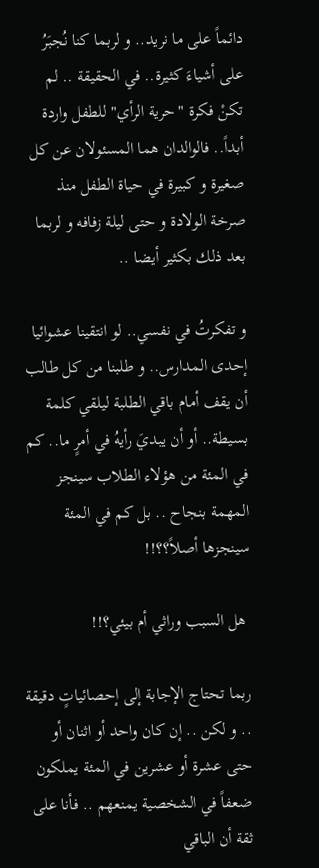دائماً على ما نريد.. و لربما كنا نُجبَرُ على أشياءَ كثيرة.. في الحقيقة .. لم تكنْ فكرة "حرية الرأي" للطفل واردة أبداً.. فالوالدان هما المسئولان عن كل صغيرة و كبيرة في حياة الطفل منذ صرخة الولادة و حتى ليلة زفافه و لربما بعد ذلك بكثير أيضا ..

و تفكرتُ في نفسي.. لو انتقينا عشوائيا إحدى المدارس.. و طلبنا من كل طالب أن يقف أمام باقي الطلبة ليلقي كلمة بسيطة.. أو أن يبديَ رأيهُ في أمرٍ ما.. كم في المئة من هؤلاء الطلاب سينجز المهمة بنجاح .. بل كم في المئة سينجزها أصلاً؟؟!!

 هل السبب وراثي أم بيئي؟!!

ربما تحتاج الإجابة إلى إحصائياتٍ دقيقة .. و لكن .. إن كان واحد أو اثنان أو حتى عشرة أو عشرين في المئة يملكون ضعفاً في الشخصية يمنعهم .. فأنا على ثقة أن الباقي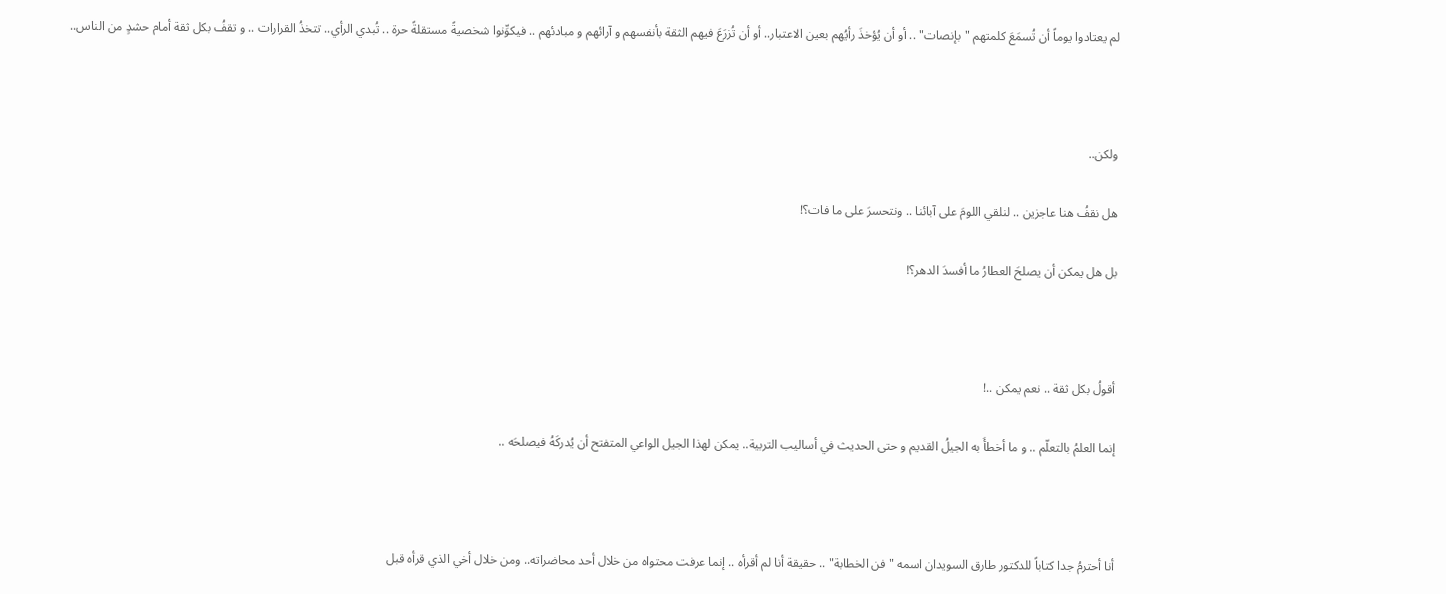لم يعتادوا يوماً أن تُسمَعَ كلمتهم "بإنصات" .. أو أن يُؤخذَ رأيُهم بعين الاعتبار.. أو أن تُزرَعَ فيهم الثقة بأنفسهم و آرائهم و مبادئهم .. فيكوِّنوا شخصيةً مستقلةً حرة .. تُبدي الرأي.. تتخذُ القرارات .. و تقفُ بكل ثقة أمام حشدٍ من الناس..



ولكن..

هل نقفُ هنا عاجزين .. لنلقي اللومَ على آبائنا .. ونتحسرَ على ما فات؟!

بل هل يمكن أن يصلحَ العطارُ ما أفسدَ الدهر؟!



أقولُ بكل ثقة .. نعم يمكن ..!

إنما العلمُ بالتعلّم .. و ما أخطأَ به الجيلُ القديم و حتى الحديث في أساليب التربية.. يمكن لهذا الجيل الواعي المتفتح أن يُدركَهُ فيصلحَه ..



أنا أحترمُ جدا كتاباً للدكتور طارق السويدان اسمه "فن الخطابة" .. حقيقة أنا لم أقرأه .. إنما عرفت محتواه من خلال أحد محاضراته.. ومن خلال أخي الذي قرأه قبل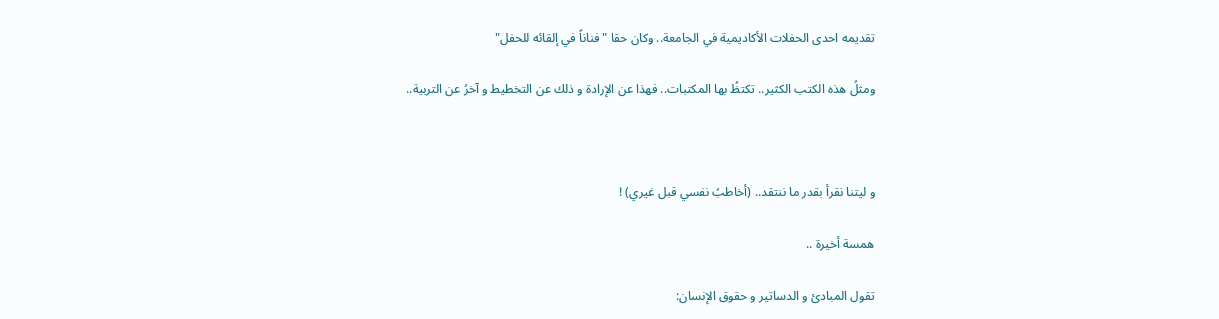تقديمه احدى الحفلات الأكاديمية في الجامعة.. وكان حقا "فناناً في إلقائه للحفل"

ومثلُ هذه الكتب الكثير.. تكتظُ بها المكتبات.. فهذا عن الإرادة و ذلك عن التخطيط و آخرُ عن التربية..



و ليتنا نقرأ بقدر ما ننتقد.. (أخاطبُ نفسي قبل غيري) !

همسة أخيرة ..

تقول المبادئ و الدساتير و حقوق الإنسان: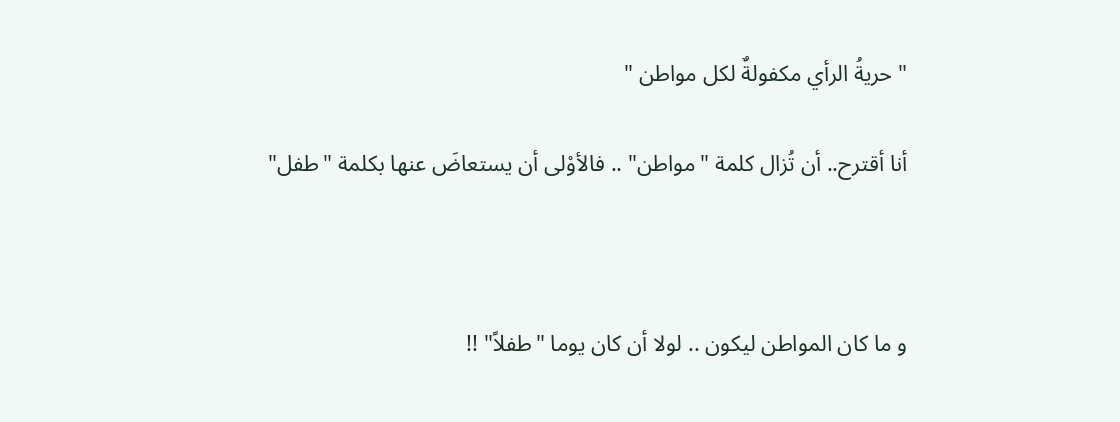" حريةُ الرأي مكفولةٌ لكل مواطن "

أنا أقترح.. أن تُزال كلمة "مواطن" .. فالأوْلى أن يستعاضَ عنها بكلمة "طفل"



و ما كان المواطن ليكون .. لولا أن كان يوما "طفلاً" !!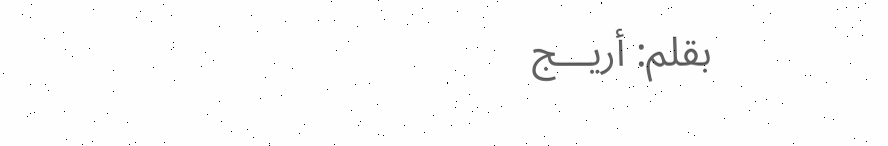بقلم: أريـــج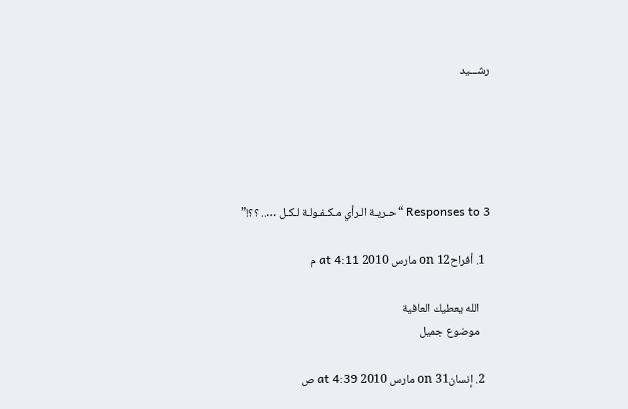رشـــيد





3 Responses to “حـريـة الـرأي مـكـفـولـة لـكـل ….. ؟؟!”

  1. أفراحon 12 مارس 2010 at 4:11 م

    الله يعطيك العافية
    موضوع جميل

  2. إنسانon 31 مارس 2010 at 4:39 ص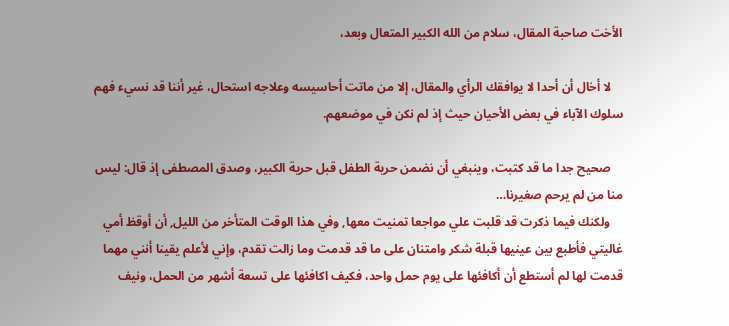الأخت صاحبة المقال، سلام من الله الكبير المتعال وبعد،

    لا أخال أن أحدا لا يوافقك الرأي والمقال، إلا من ماتت أحاسيسه وعلاجه استحال، غير أننا قد نسيء فهم سلوك الآباء في بعض الأحيان حيث إذ لم نكن في موضعهم.

    صحيح جدا ما قد كتبت، وينبغي أن نضمن حرية الطفل قبل حرية الكبير، وصدق المصطفى إذ قال: ليس منا من لم يرحم صغيرنا…
    ولكنك فيما ذكرت قد قلبت علي مواجعا تمنيت معها, وفي هذا الوقت المتأخر من الليل, أن أوقظ أمي غاليتي فأطبع بين عينيها قبلة شكر وامتنان على ما قد قدمت وما زالت تقدم، وإني لأعلم يقينا أنني مهما قدمت لها لم أستطع أن أكافئها على يوم حمل واحد، فكيف اكافئها على تسعة أشهر من الحمل، ونيف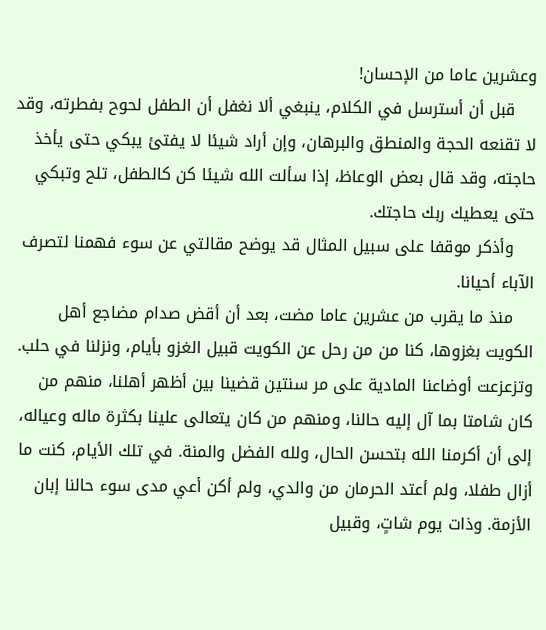وعشرين عاما من الإحسان!
    قبل أن أسترسل في الكلام، ينبغي ألا نغفل أن الطفل لحوح بفطرته، وقد لا تقنعه الحجة والمنطق والبرهان، وإن أراد شيئا لا يفتئ يبكي حتى يأخذ حاجته، وقد قال بعض الوعاظ، إذا سألت الله شيئا كن كالطفل، تلح وتبكي حتى يعطيك ربك حاجتك.
    وأذكر موقفا على سبيل المثال قد يوضح مقالتي عن سوء فهمنا لتصرف الآباء أحيانا.
    منذ ما يقرب من عشرين عاما مضت، بعد أن أقض صدام مضاجع أهل الكويت بغزوها، كنا من من رحل عن الكويت قبيل الغزو بأيام، ونزلنا في حلب. وتزعزعت أوضاعنا المادية على مر سنتين قضينا بين أظهر أهلنا، منهم من كان شامتا بما آل إليه حالنا، ومنهم من كان يتعالى علينا بكثرة ماله وعياله، إلى أن أكرمنا الله بتحسن الحال، ولله الفضل والمنة. في تلك الأيام، كنت ما أزال طفلا، ولم أعتد الحرمان من والدي، ولم أكن أعي مدى سوء حالنا إبان الأزمة. وذات يوم شاتٍ، وقبيل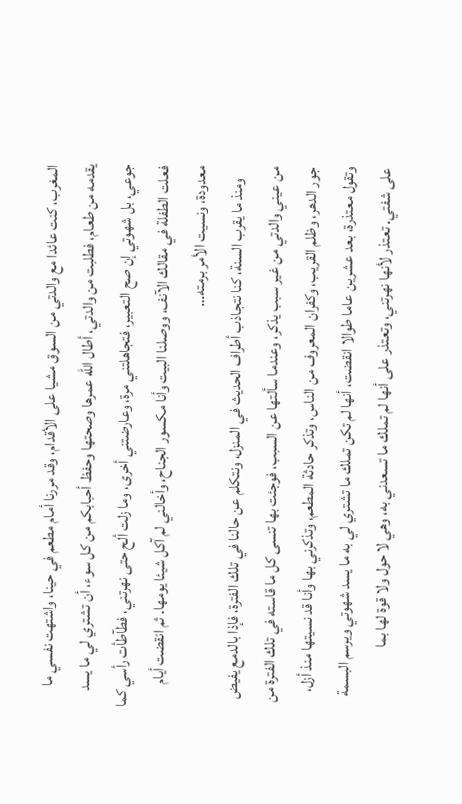المغرب، كنت عائدا مع والدتي من السوق مشيا على الأقدام، وقد مررنا أمام مطعم في حينا، واشتهت نفسي ما يقدمه من طعام، فطلبت من والدتي، أطال الله عمرها وصحتها وحفظ أحبابكم من كل سوء، أن تشتري لي ما يسد جوعي، بل شهوتي إن صح التعبير، فتجاهلتني مرة، وعارضتني أخرى، وما زلت ألح حتى نهرتني، فطآطأت رأسي كما فعلت الطفلة في مقالك الآنف، ووصلنا البيت وأنا مكسور الجناح، وأخالني لم آكل شيئا يومها. ثم انقضت أيام معدودة، ونسيت الأمر برمته…
    ومنذ ما يقرب السنة، كنا نتجاذب أطراف الحديث في المنزل، ونتكلم عن حالنا في تلك الفترة، فإذا بالدمع يفيض من عيني والدتي من غير سبب يذكر، وعندما سألتها عن السبب، فوجئت بها تنسى كل ما قاسته في تلك الفترة من جور الدهر، وظلم القريب، وكفران المعروف من الناس، وتذكر حادثة المطعم، وتذكرني بها وأنا قد نسيتها منذ أزل، وتقول معتذرة، بعد عشرين عاما طوالا انقضت، أنها لم تكن تملك ما تشتري لي به ما يسد شهوتي ويرسم البسمة على شفتي. تعتذر لأنها نهرتني، وتعتذر على أنها لم تملك ما تسعدني به، وهي لا حول ولا قوة لها بما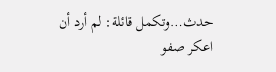حدث…وتكمل قائلة: لم أرد أن اعكر صفو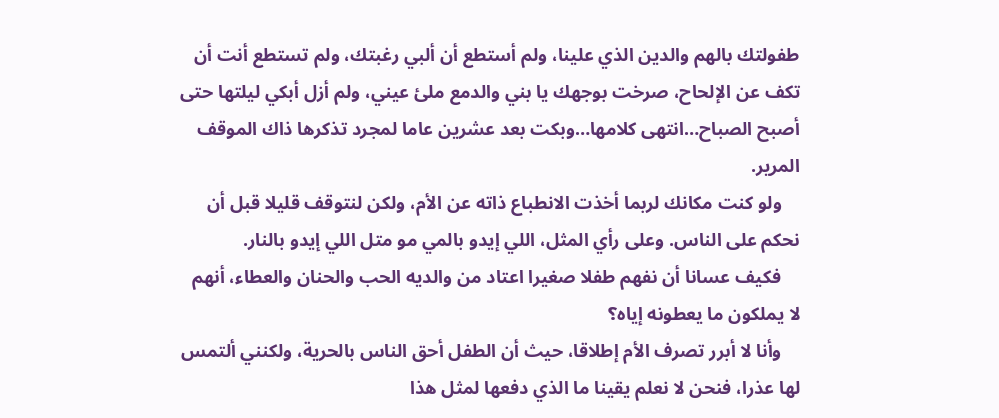طفولتك بالهم والدين الذي علينا، ولم أستطع أن ألبي رغبتك، ولم تستطع أنت أن تكف عن الإلحاح، صرخت بوجهك يا بني والدمع ملئ عيني، ولم أزل أبكي ليلتها حتى أصبح الصباح…انتهى كلامها…وبكت بعد عشرين عاما لمجرد تذكرها ذاك الموقف المرير.
    ولو كنت مكانك لربما أخذت الانطباع ذاته عن الأم، ولكن لنتوقف قليلا قبل أن نحكم على الناس. وعلى رأي المثل، اللي إيدو بالمي مو متل اللي إيدو بالنار.
    فكيف عسانا أن نفهم طفلا صغيرا اعتاد من والديه الحب والحنان والعطاء، أنهم لا يملكون ما يعطونه إياه؟
    وأنا لا أبرر تصرف الأم إطلاقا، حيث أن الطفل أحق الناس بالحرية، ولكنني ألتمس لها عذرا، فنحن لا نعلم يقينا ما الذي دفعها لمثل هذا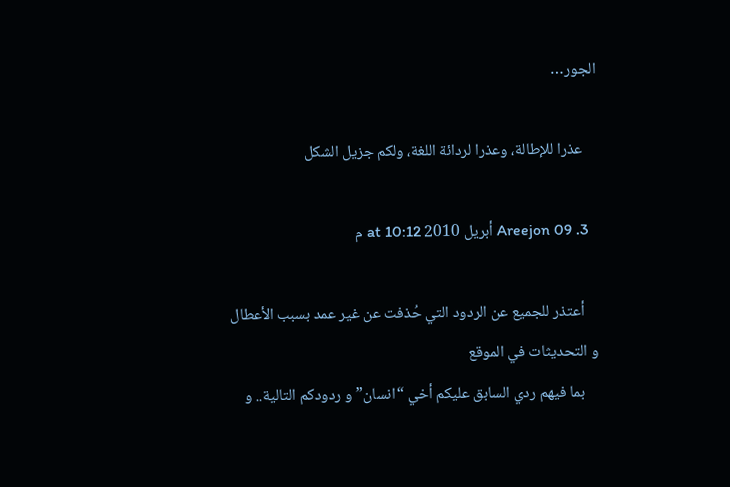الجور…

    عذرا للإطالة، وعذرا لردائة اللغة، ولكم جزيل الشكل

  3. Areejon 09 أبريل 2010 at 10:12 م

    أعتذر للجميع عن الردود التي حُذفت عن غير عمد بسبب الأعطال و التحديثات في الموقع
    بما فيهم ردي السابق عليكم أخي “انسان” و ردودكم التالية.. و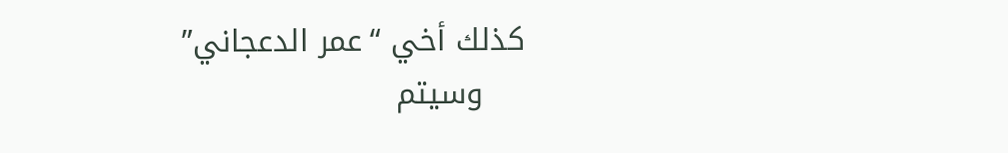كذلك أخي “عمر الدعجاني”
    وسيتم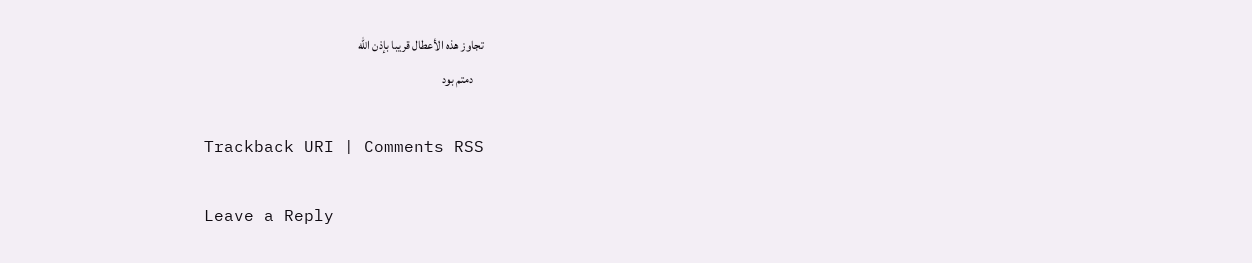تجاوز هذه الأعطال قريبا بإذن الله
    دمتم بود

Trackback URI | Comments RSS

Leave a Reply